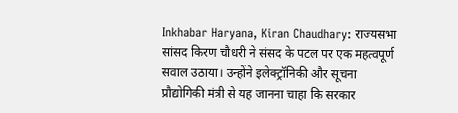Inkhabar Haryana, Kiran Chaudhary: राज्यसभा सांसद किरण चौधरी ने संसद के पटल पर एक महत्वपूर्ण सवाल उठाया। उन्होंने इलेक्ट्रॉनिकी और सूचना प्रौद्योगिकी मंत्री से यह जानना चाहा कि सरकार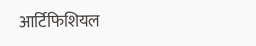आर्टिफिशियल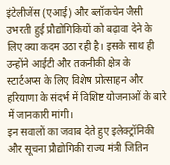इंटेलीजेंस (एआई) और ब्लॉकचेन जैसी उभरती हुई प्रौद्योगिकियों को बढ़ावा देने के लिए क्या कदम उठा रही है। इसके साथ ही उन्होंने आईटी और तकनीकी क्षेत्र के स्टार्टअप्स के लिए विशेष प्रोत्साहन और हरियाणा के संदर्भ में विशिष्ट योजनाओं के बारे में जानकारी मांगी।
इन सवालों का जवाब देते हुए इलेक्ट्रॉनिकी और सूचना प्रौद्योगिकी राज्य मंत्री जितिन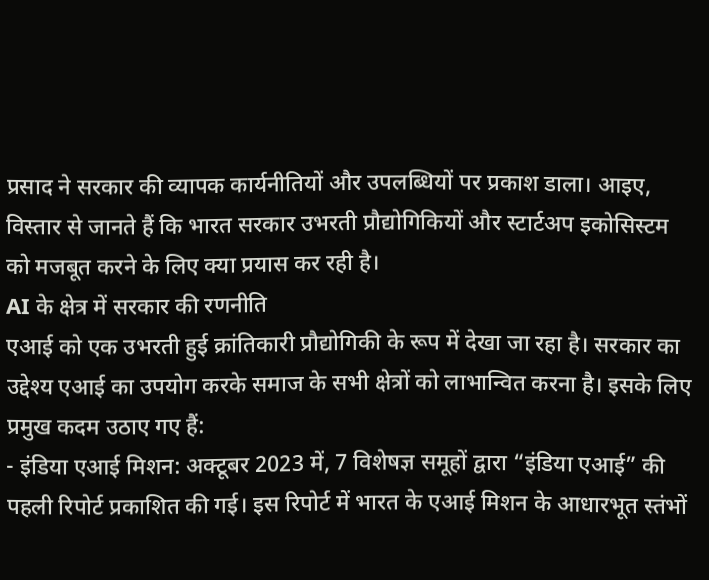प्रसाद ने सरकार की व्यापक कार्यनीतियों और उपलब्धियों पर प्रकाश डाला। आइए, विस्तार से जानते हैं कि भारत सरकार उभरती प्रौद्योगिकियों और स्टार्टअप इकोसिस्टम को मजबूत करने के लिए क्या प्रयास कर रही है।
AI के क्षेत्र में सरकार की रणनीति
एआई को एक उभरती हुई क्रांतिकारी प्रौद्योगिकी के रूप में देखा जा रहा है। सरकार का उद्देश्य एआई का उपयोग करके समाज के सभी क्षेत्रों को लाभान्वित करना है। इसके लिए प्रमुख कदम उठाए गए हैं:
- इंडिया एआई मिशन: अक्टूबर 2023 में, 7 विशेषज्ञ समूहों द्वारा “इंडिया एआई” की पहली रिपोर्ट प्रकाशित की गई। इस रिपोर्ट में भारत के एआई मिशन के आधारभूत स्तंभों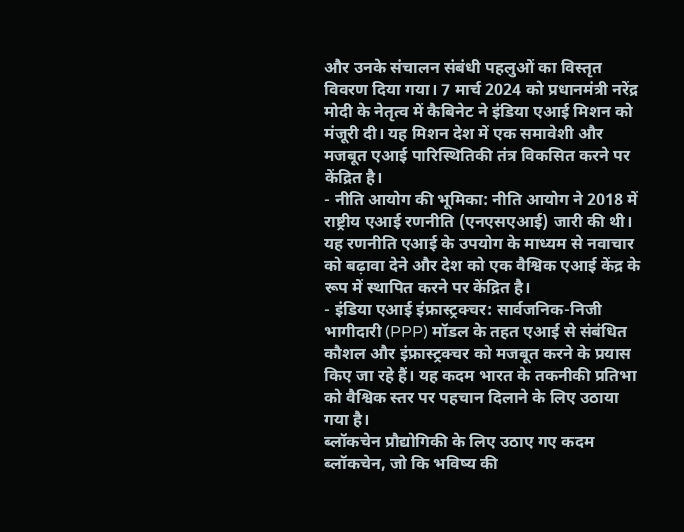और उनके संचालन संबंधी पहलुओं का विस्तृत विवरण दिया गया। 7 मार्च 2024 को प्रधानमंत्री नरेंद्र मोदी के नेतृत्व में कैबिनेट ने इंडिया एआई मिशन को मंजूरी दी। यह मिशन देश में एक समावेशी और मजबूत एआई पारिस्थितिकी तंत्र विकसित करने पर केंद्रित है।
- नीति आयोग की भूमिका: नीति आयोग ने 2018 में राष्ट्रीय एआई रणनीति (एनएसएआई) जारी की थी। यह रणनीति एआई के उपयोग के माध्यम से नवाचार को बढ़ावा देने और देश को एक वैश्विक एआई केंद्र के रूप में स्थापित करने पर केंद्रित है।
- इंडिया एआई इंफ्रास्ट्रक्चर: सार्वजनिक-निजी भागीदारी (PPP) मॉडल के तहत एआई से संबंधित कौशल और इंफ्रास्ट्रक्चर को मजबूत करने के प्रयास किए जा रहे हैं। यह कदम भारत के तकनीकी प्रतिभा को वैश्विक स्तर पर पहचान दिलाने के लिए उठाया गया है।
ब्लॉकचेन प्रौद्योगिकी के लिए उठाए गए कदम
ब्लॉकचेन, जो कि भविष्य की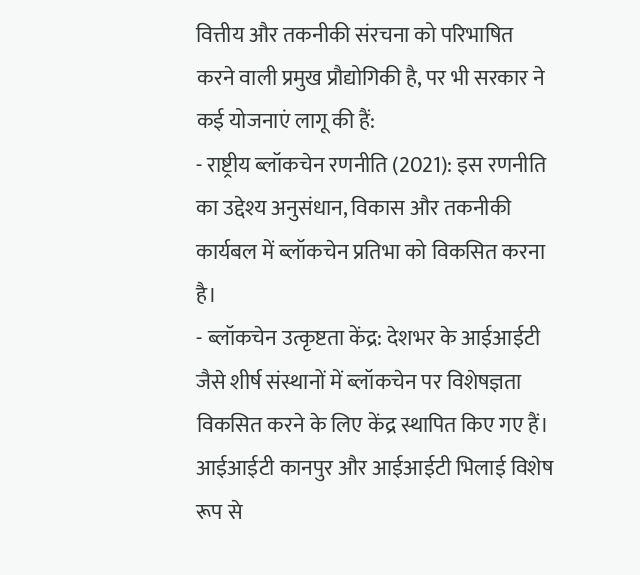वित्तीय और तकनीकी संरचना को परिभाषित करने वाली प्रमुख प्रौद्योगिकी है, पर भी सरकार ने कई योजनाएं लागू की हैं:
- राष्ट्रीय ब्लॉकचेन रणनीति (2021): इस रणनीति का उद्देश्य अनुसंधान, विकास और तकनीकी कार्यबल में ब्लॉकचेन प्रतिभा को विकसित करना है।
- ब्लॉकचेन उत्कृष्टता केंद्र: देशभर के आईआईटी जैसे शीर्ष संस्थानों में ब्लॉकचेन पर विशेषज्ञता विकसित करने के लिए केंद्र स्थापित किए गए हैं।
आईआईटी कानपुर और आईआईटी भिलाई विशेष रूप से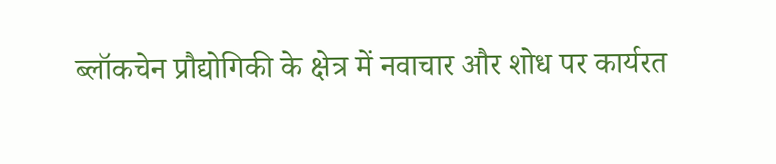ब्लॉकचेन प्रौद्योगिकी के क्षेत्र में नवाचार और शोध पर कार्यरत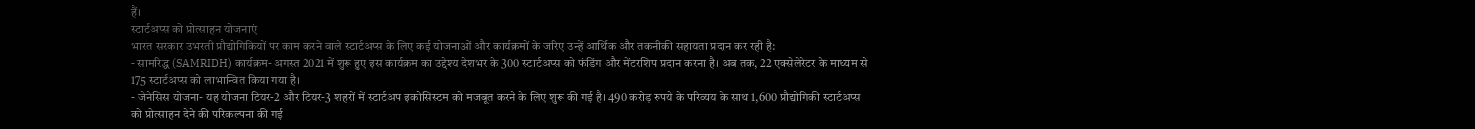हैं।
स्टार्टअप्स को प्रोत्साहन योजनाएं
भारत सरकार उभरती प्रौद्योगिकियों पर काम करने वाले स्टार्टअप्स के लिए कई योजनाओं और कार्यक्रमों के जरिए उन्हें आर्थिक और तकनीकी सहायता प्रदान कर रही है:
- सामरिद्ध (SAMRIDH) कार्यक्रम- अगस्त 2021 में शुरू हुए इस कार्यक्रम का उद्देश्य देशभर के 300 स्टार्टअप्स को फंडिंग और मेंटरशिप प्रदान करना है। अब तक, 22 एक्सेलेरेटर के माध्यम से 175 स्टार्टअप्स को लाभान्वित किया गया है।
- जेनेसिस योजना- यह योजना टियर-2 और टियर-3 शहरों में स्टार्टअप इकोसिस्टम को मजबूत करने के लिए शुरू की गई है। 490 करोड़ रुपये के परिव्यय के साथ 1,600 प्रौद्योगिकी स्टार्टअप्स को प्रोत्साहन देने की परिकल्पना की गई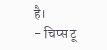है।
- चिप्स टू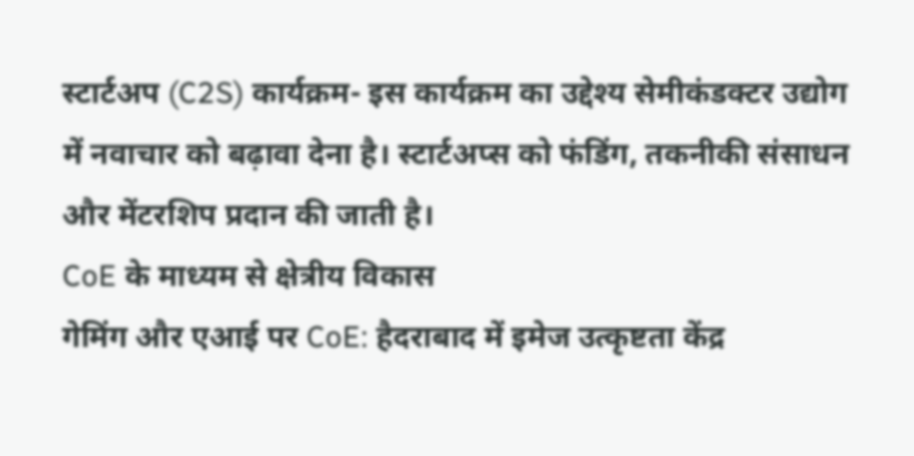स्टार्टअप (C2S) कार्यक्रम- इस कार्यक्रम का उद्देश्य सेमीकंडक्टर उद्योग में नवाचार को बढ़ावा देना है। स्टार्टअप्स को फंडिंग, तकनीकी संसाधन और मेंटरशिप प्रदान की जाती है।
CoE के माध्यम से क्षेत्रीय विकास
गेमिंग और एआई पर CoE: हैदराबाद में इमेज उत्कृष्टता केंद्र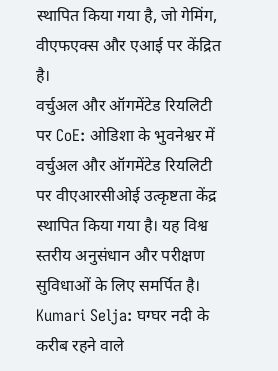स्थापित किया गया है, जो गेमिंग, वीएफएक्स और एआई पर केंद्रित है।
वर्चुअल और ऑगमेंटेड रियलिटी पर CoE: ओडिशा के भुवनेश्वर में वर्चुअल और ऑगमेंटेड रियलिटी पर वीएआरसीओई उत्कृष्टता केंद्र स्थापित किया गया है। यह विश्व स्तरीय अनुसंधान और परीक्षण सुविधाओं के लिए समर्पित है।
Kumari Selja: घग्घर नदी के करीब रहने वाले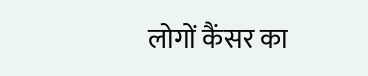लोगों कैंसर का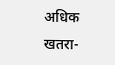अधिक खतरा-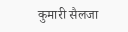कुमारी सैलजा